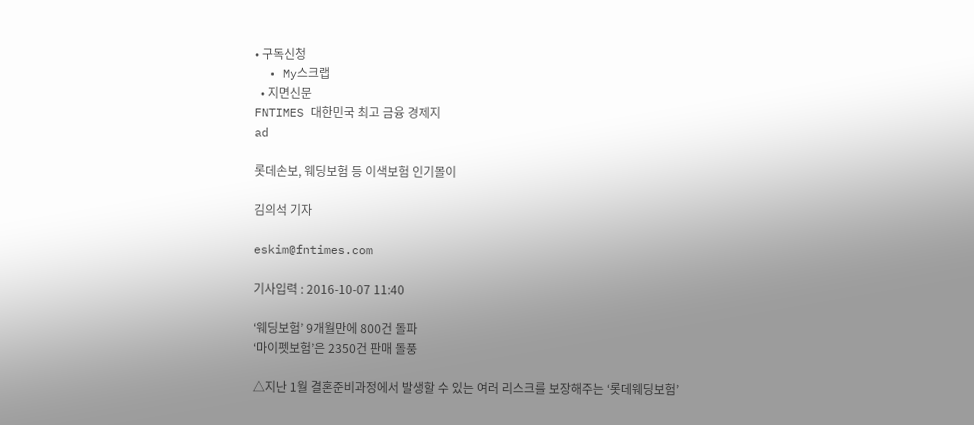• 구독신청
  • My스크랩
  • 지면신문
FNTIMES 대한민국 최고 금융 경제지
ad

롯데손보, 웨딩보험 등 이색보험 인기몰이

김의석 기자

eskim@fntimes.com

기사입력 : 2016-10-07 11:40

‘웨딩보험’ 9개월만에 800건 돌파
‘마이펫보험’은 2350건 판매 돌풍

△지난 1월 결혼준비과정에서 발생할 수 있는 여러 리스크를 보장해주는 ‘롯데웨딩보험’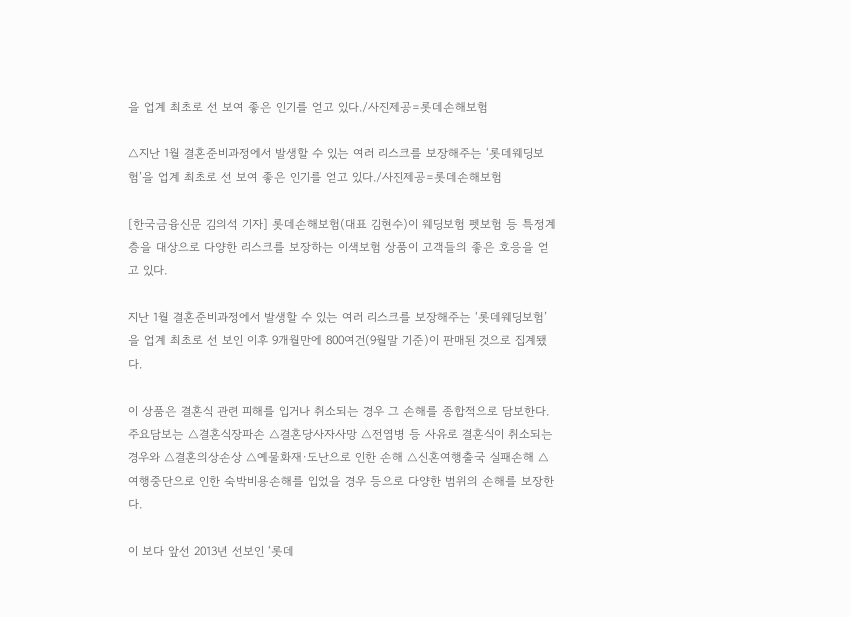을 업계 최초로 선 보여 좋은 인기를 얻고 있다./사진제공=롯데손해보험

△지난 1월 결혼준비과정에서 발생할 수 있는 여러 리스크를 보장해주는 ‘롯데웨딩보험’을 업계 최초로 선 보여 좋은 인기를 얻고 있다./사진제공=롯데손해보험

[한국금융신문 김의석 기자] 롯데손해보험(대표 김현수)이 웨딩보험 펫보험 등 특정계층을 대상으로 다양한 리스크를 보장하는 이색보험 상품이 고객들의 좋은 호응을 얻고 있다.

지난 1월 결혼준비과정에서 발생할 수 있는 여러 리스크를 보장해주는 ‘롯데웨딩보험’을 업계 최초로 선 보인 이후 9개월만에 800여건(9월말 기준)이 판매된 것으로 집계됐다.

이 상품은 결혼식 관련 피해를 입거나 취소되는 경우 그 손해를 종합적으로 담보한다. 주요담보는 △결혼식장파손 △결혼당사자사망 △전염병 등 사유로 결혼식이 취소되는 경우와 △결혼의상손상 △예물화재·도난으로 인한 손해 △신혼여행출국 실패손해 △여행중단으로 인한 숙박비용손해를 입었을 경우 등으로 다양한 범위의 손해를 보장한다.

이 보다 앞선 2013년 선보인 ‘롯데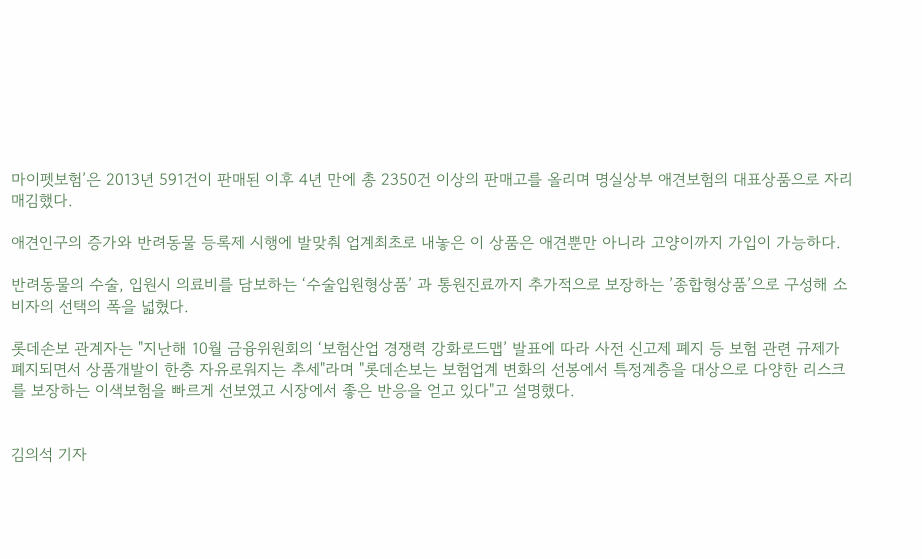마이펫보험’은 2013년 591건이 판매된 이후 4년 만에 총 2350건 이상의 판매고를 올리며 명실상부 애견보험의 대표상품으로 자리매김했다.

애견인구의 증가와 반려동물 등록제 시행에 발맞춰 업계최초로 내놓은 이 상품은 애견뿐만 아니라 고양이까지 가입이 가능하다.

반려동물의 수술, 입원시 의료비를 담보하는 ‘수술입원형상품’ 과 통원진료까지 추가적으로 보장하는 ’종합형상품’으로 구성해 소비자의 선택의 폭을 넓혔다.

롯데손보 관계자는 "지난해 10월 금융위원회의 ‘보험산업 경쟁력 강화로드맵’ 발표에 따라 사전 신고제 폐지 등 보험 관련 규제가 폐지되면서 상품개발이 한층 자유로워지는 추세"라며 "롯데손보는 보험업계 변화의 선봉에서 특정계층을 대상으로 다양한 리스크를 보장하는 이색보험을 빠르게 선보였고 시장에서 좋은 반응을 얻고 있다"고 설명했다.


김의석 기자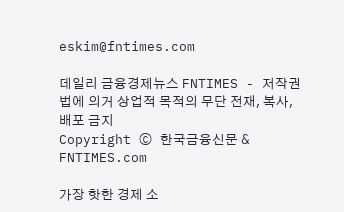eskim@fntimes.com

데일리 금융경제뉴스 FNTIMES - 저작권법에 의거 상업적 목적의 무단 전재, 복사, 배포 금지
Copyright ⓒ 한국금융신문 & FNTIMES.com

가장 핫한 경제 소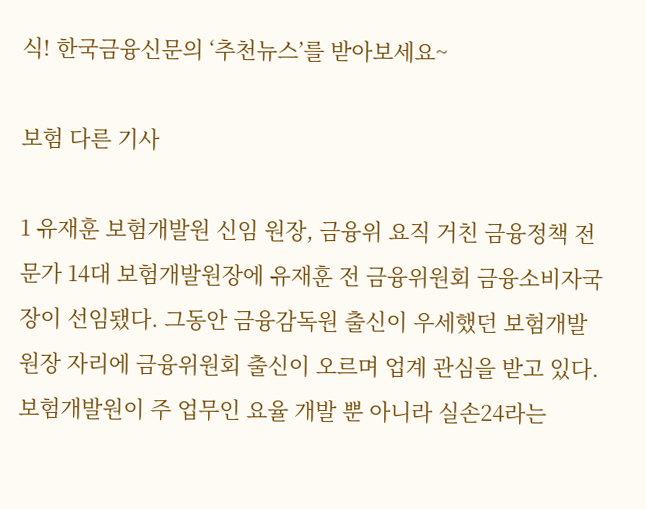식! 한국금융신문의 ‘추천뉴스’를 받아보세요~

보험 다른 기사

1 유재훈 보험개발원 신임 원장, 금융위 요직 거친 금융정책 전문가 14대 보험개발원장에 유재훈 전 금융위원회 금융소비자국장이 선임됐다. 그동안 금융감독원 출신이 우세했던 보험개발원장 자리에 금융위원회 출신이 오르며 업계 관심을 받고 있다.보험개발원이 주 업무인 요율 개발 뿐 아니라 실손24라는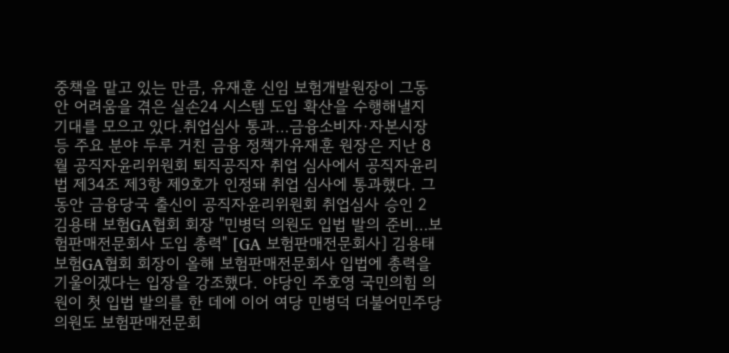중책을 맡고 있는 만큼, 유재훈 신임 보험개발원장이 그동안 어려움을 겪은 실손24 시스템 도입 확산을 수행해낼지 기대를 모으고 있다.취업심사 통과…금융소비자·자본시장 등 주요 분야 두루 거친 금융 정책가유재훈 원장은 지난 8월 공직자윤리위원회 퇴직공직자 취업 심사에서 공직자윤리법 제34조 제3항 제9호가 인정돼 취업 심사에 통과했다. 그동안 금융당국 출신이 공직자윤리위원회 취업심사 승인 2 김용태 보험GA협회 회장 "민병덕 의원도 입법 발의 준비…보험판매전문회사 도입 총력" [GA 보험판매전문회사] 김용태 보험GA협회 회장이 올해 보험판매전문회사 입법에 총력을 기울이겠다는 입장을 강조했다. 야당인 주호영 국민의힘 의원이 첫 입법 발의를 한 데에 이어 여당 민병덕 더불어민주당 의원도 보험판매전문회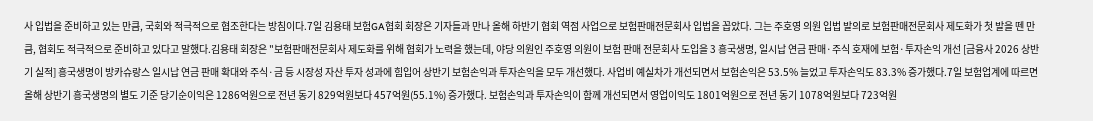사 입법을 준비하고 있는 만큼, 국회와 적극적으로 협조한다는 방침이다.7일 김용태 보험GA협회 회장은 기자들과 만나 올해 하반기 협회 역점 사업으로 보험판매전문회사 입법을 꼽았다. 그는 주호영 의원 입법 발의로 보험판매전문회사 제도화가 첫 발을 뗀 만큼, 협회도 적극적으로 준비하고 있다고 말했다.김용태 회장은 "보험판매전문회사 제도화를 위해 협회가 노력을 했는데, 야당 의원인 주호영 의원이 보험 판매 전문회사 도입을 3 흥국생명, 일시납 연금 판매·주식 호재에 보험·투자손익 개선 [금융사 2026 상반기 실적] 흥국생명이 방카슈랑스 일시납 연금 판매 확대와 주식·금 등 시장성 자산 투자 성과에 힘입어 상반기 보험손익과 투자손익을 모두 개선했다. 사업비 예실차가 개선되면서 보험손익은 53.5% 늘었고 투자손익도 83.3% 증가했다.7일 보험업계에 따르면 올해 상반기 흥국생명의 별도 기준 당기순이익은 1286억원으로 전년 동기 829억원보다 457억원(55.1%) 증가했다. 보험손익과 투자손익이 함께 개선되면서 영업이익도 1801억원으로 전년 동기 1078억원보다 723억원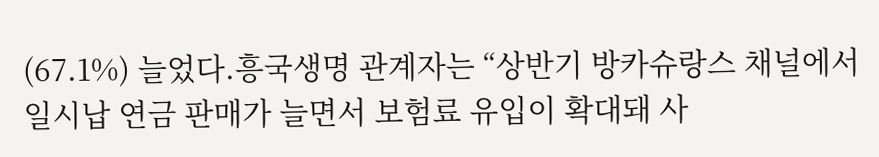(67.1%) 늘었다.흥국생명 관계자는 “상반기 방카슈랑스 채널에서 일시납 연금 판매가 늘면서 보험료 유입이 확대돼 사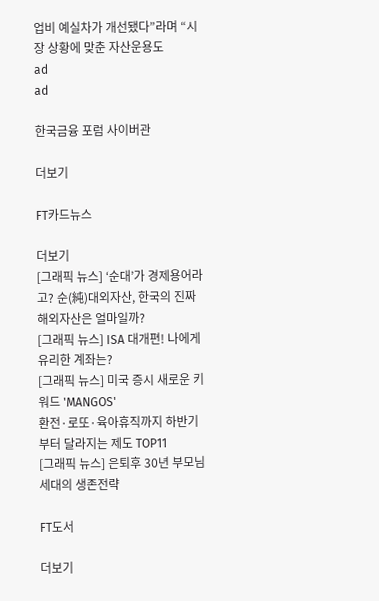업비 예실차가 개선됐다”라며 “시장 상황에 맞춘 자산운용도
ad
ad

한국금융 포럼 사이버관

더보기

FT카드뉴스

더보기
[그래픽 뉴스] ‘순대’가 경제용어라고? 순(純)대외자산, 한국의 진짜 해외자산은 얼마일까?
[그래픽 뉴스] ISA 대개편! 나에게 유리한 계좌는?
[그래픽 뉴스] 미국 증시 새로운 키워드 'MANGOS'
환전·로또·육아휴직까지 하반기부터 달라지는 제도 TOP11
[그래픽 뉴스] 은퇴후 30년 부모님 세대의 생존전략

FT도서

더보기